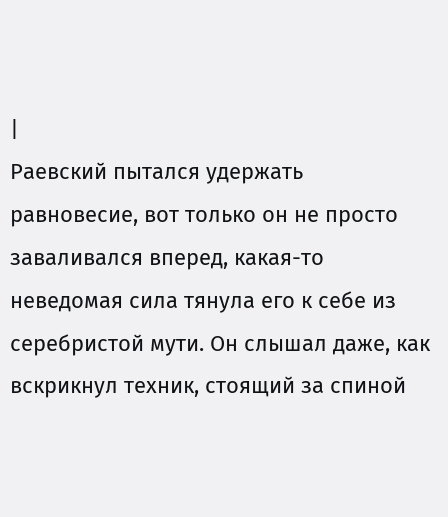|
Раевский пытался удержать равновесие, вот только он не просто заваливался вперед, какая-то неведомая сила тянула его к себе из серебристой мути. Он слышал даже, как вскрикнул техник, стоящий за спиной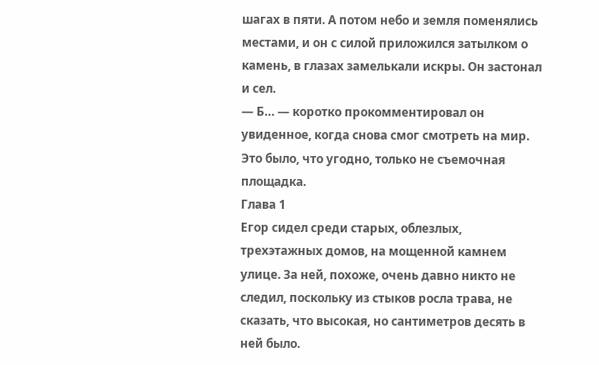шагах в пяти. А потом небо и земля поменялись местами, и он с силой приложился затылком о камень, в глазах замелькали искры. Он застонал и сел.
— Б… — коротко прокомментировал он увиденное, когда снова смог смотреть на мир.
Это было, что угодно, только не съемочная площадка.
Глава 1
Егор сидел среди старых, облезлых, трехэтажных домов, на мощенной камнем улице. За ней, похоже, очень давно никто не следил, поскольку из стыков росла трава, не сказать, что высокая, но сантиметров десять в ней было.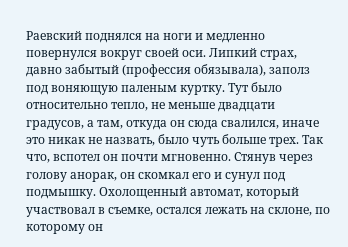Раевский поднялся на ноги и медленно повернулся вокруг своей оси. Липкий страх, давно забытый (профессия обязывала), заполз под воняющую паленым куртку. Тут было относительно тепло, не меньше двадцати градусов, а там, откуда он сюда свалился, иначе это никак не назвать, было чуть больше трех. Так что, вспотел он почти мгновенно. Стянув через голову анорак, он скомкал его и сунул под подмышку. Охолощенный автомат, который участвовал в съемке, остался лежать на склоне, по которому он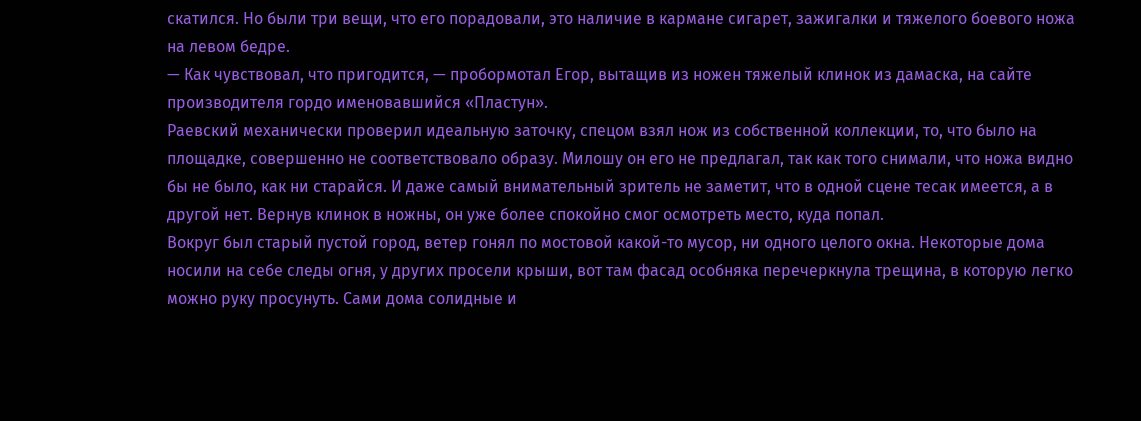скатился. Но были три вещи, что его порадовали, это наличие в кармане сигарет, зажигалки и тяжелого боевого ножа на левом бедре.
— Как чувствовал, что пригодится, — пробормотал Егор, вытащив из ножен тяжелый клинок из дамаска, на сайте производителя гордо именовавшийся «Пластун».
Раевский механически проверил идеальную заточку, спецом взял нож из собственной коллекции, то, что было на площадке, совершенно не соответствовало образу. Милошу он его не предлагал, так как того снимали, что ножа видно бы не было, как ни старайся. И даже самый внимательный зритель не заметит, что в одной сцене тесак имеется, а в другой нет. Вернув клинок в ножны, он уже более спокойно смог осмотреть место, куда попал.
Вокруг был старый пустой город, ветер гонял по мостовой какой-то мусор, ни одного целого окна. Некоторые дома носили на себе следы огня, у других просели крыши, вот там фасад особняка перечеркнула трещина, в которую легко можно руку просунуть. Сами дома солидные и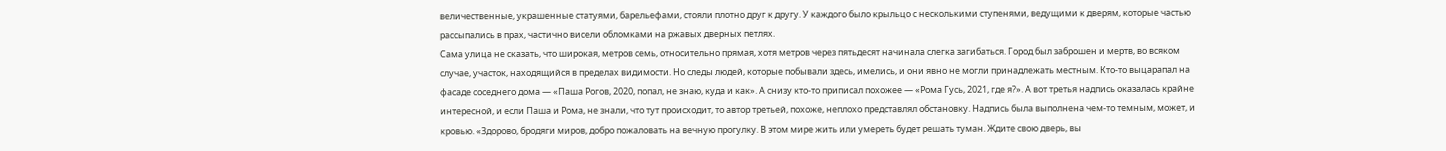величественные, украшенные статуями, барельефами, стояли плотно друг к другу. У каждого было крыльцо с несколькими ступенями, ведущими к дверям, которые частью рассыпались в прах, частично висели обломками на ржавых дверных петлях.
Сама улица не сказать, что широкая, метров семь, относительно прямая, хотя метров через пятьдесят начинала слегка загибаться. Город был заброшен и мертв, во всяком случае, участок, находящийся в пределах видимости. Но следы людей, которые побывали здесь, имелись, и они явно не могли принадлежать местным. Кто-то выцарапал на фасаде соседнего дома — «Паша Рогов, 2020, попал, не знаю, куда и как». А снизу кто-то приписал похожее — «Рома Гусь, 2021, где я?». А вот третья надпись оказалась крайне интересной, и если Паша и Рома, не знали, что тут происходит, то автор третьей, похоже, неплохо представлял обстановку. Надпись была выполнена чем-то темным, может, и кровью. «Здорово, бродяги миров, добро пожаловать на вечную прогулку. В этом мире жить или умереть будет решать туман. Ждите свою дверь, вы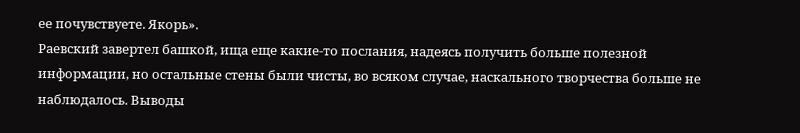ее почувствуете. Якорь».
Раевский завертел башкой, ища еще какие-то послания, надеясь получить больше полезной информации, но остальные стены были чисты, во всяком случае, наскального творчества больше не наблюдалось. Выводы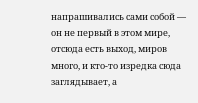напрашивались сами собой — он не первый в этом мире, отсюда есть выход, миров много, и кто-то изредка сюда заглядывает, а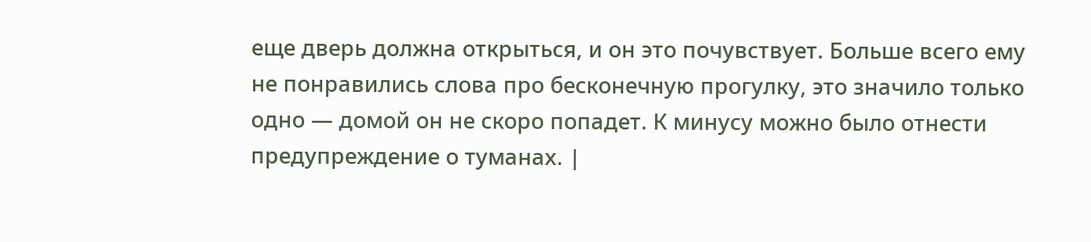еще дверь должна открыться, и он это почувствует. Больше всего ему не понравились слова про бесконечную прогулку, это значило только одно — домой он не скоро попадет. К минусу можно было отнести предупреждение о туманах. |